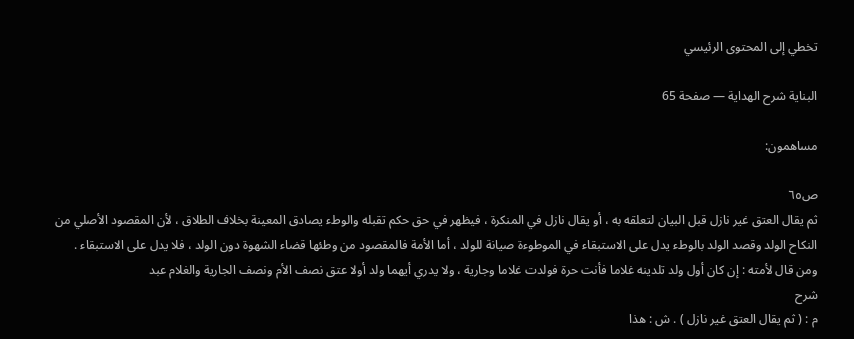تخطي إلى المحتوى الرئيسي

البناية شرح الهداية — صفحة 65

مساهمون:

ص٦٥
ثم يقال العتق غير نازل قبل البيان لتعلقه به ، أو يقال نازل في المنكرة ، فيظهر في حق حكم تقبله والوطء يصادق المعينة بخلاف الطلاق ، لأن المقصود الأصلي من النكاح الولد وقصد الولد بالوطء يدل على الاستبقاء في الموطوءة صيانة للولد ، أما الأمة فالمقصود من وطئها قضاء الشهوة دون الولد ، فلا يدل على الاستبقاء . ومن قال لأمته : إن كان أول ولد تلدينه غلاما فأنت حرة فولدت غلاما وجارية ، ولا يدري أيهما ولد أولا عتق نصف الأم ونصف الجارية والغلام عبد
شرح
م : ( ثم يقال العتق غير نازل ) . ش : هذا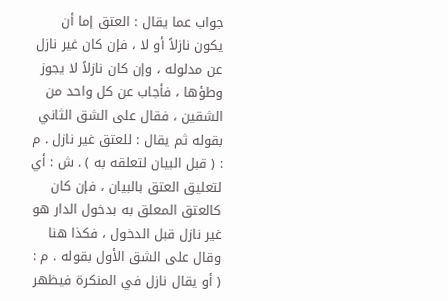جواب عما يقال : العتق إما أن يكون نازلاً أو لا ، فإن كان غير نازل عن مدلوله ، وإن كان نازلاً لا يجوز وطؤها ، فأجاب عن كل واحد من الشقين ، فقال على الشق الثاني بقوله ثم يقال : للعتق غير نازل . م : ( قبل البيان لتعلقه به ) . ش : أي لتعليق العتق بالبيان ، فإن كان كالعتق المعلق به بدخول الدار هو غير نازل قبل الدخول ، فكذا هنا وقال على الشق الأول بقوله . م : ( أو يقال نازل في المنكرة فيظهر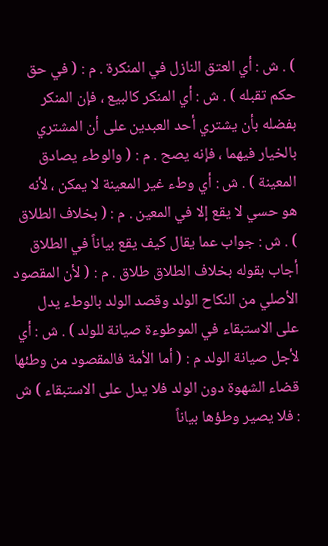) . ش : أي العتق النازل في المنكرة . م : ( في حق حكم تقبله ) . ش : أي المنكر كالبيع ، فإن المنكر بفضله بأن يشتري أحد العبدين على أن المشتري بالخيار فيهما ، فإنه يصح . م : ( والوطء يصادق المعينة ) . ش : أي وطء غير المعينة لا يمكن ، لأنه هو حسي لا يقع إلا في المعين . م : ( بخلاف الطلاق ) . ش : جواب عما يقال كيف يقع بياناً في الطلاق أجاب بقوله بخلاف الطلاق طلاق . م : ( لأن المقصود الأصلي من النكاح الولد وقصد الولد بالوطء يدل على الاستبقاء في الموطوءة صيانة للولد ) . ش : أي لأجل صيانة الولد م : ( أما الأمة فالمقصود من وطئها قضاء الشهوة دون الولد فلا يدل على الاستبقاء ) ش : فلا يصير وطؤها بياناً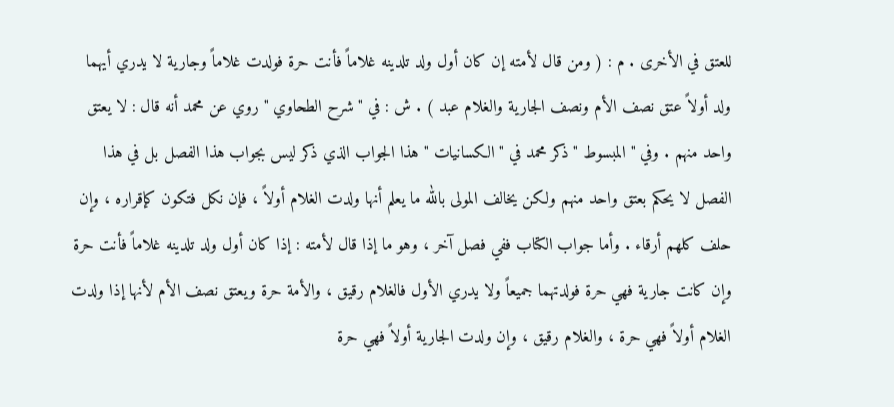للعتق في الأخرى . م : ( ومن قال لأمته إن كان أول ولد تلدينه غلاماً فأنت حرة فولدت غلاماً وجارية لا يدري أيهما ولد أولاً عتق نصف الأم ونصف الجارية والغلام عبد ) . ش : في " شرح الطحاوي " روي عن محمد أنه قال : لا يعتق واحد منهم . وفي " المبسوط " ذكر محمد في " الكسانيات " هذا الجواب الذي ذكر ليس بجواب هذا الفصل بل في هذا الفصل لا يحكم بعتق واحد منهم ولكن يخالف المولى بالله ما يعلم أنها ولدت الغلام أولاً ، فإن نكل فتكون كإقراره ، وإن حلف كلهم أرقاء . وأما جواب الكتاب ففي فصل آخر ، وهو ما إذا قال لأمته : إذا كان أول ولد تلدينه غلاماً فأنت حرة وإن كانت جارية فهي حرة فولدتهما جميعاً ولا يدري الأول فالغلام رقيق ، والأمة حرة ويعتق نصف الأم لأنها إذا ولدت الغلام أولاً فهي حرة ، والغلام رقيق ، وإن ولدت الجارية أولاً فهي حرة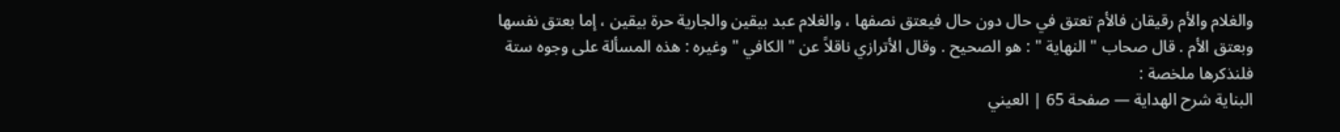والغلام والأم رقيقان فالأم تعتق في حال دون حال فيعتق نصفها ، والغلام عبد بيقين والجارية حرة بيقين ، إما بعتق نفسها وبعتق الأم . قال صحاب " النهاية " : هو الصحيح . وقال الأترازي ناقلاً عن " الكافي " وغيره : هذه المسألة على وجوه ستة فلنذكرها ملخصة :
البناية شرح الهداية — صفحة 65 | العيني